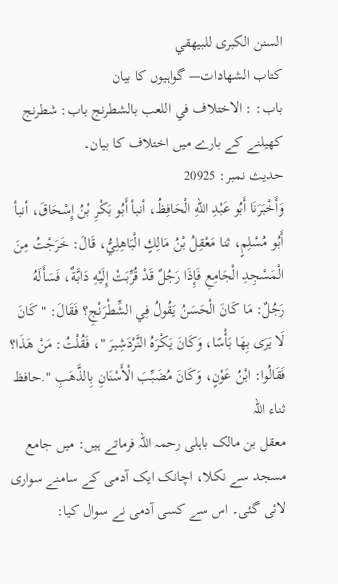السنن الكبرى للبيهقي
كتاب الشهادات— گواہیوں کا بیان
باب: : الاختلاف في اللعب بالشطرنج باب: شطرنج کھیلنے کے بارے میں اختلاف کا بیان۔
حدیث نمبر: 20925
وَأَخْبَرَنَا أَبُو عَبْدِ اللهِ الْحَافِظُ، أنبأ أَبُو بَكْرِ بْنُ إِسْحَاقَ، أنبأ أَبُو مُسْلِمٍ، ثنا مَعْقِلُ بْنُ مَالِكٍ الْبَاهِلِيُّ، قَالَ: خَرَجْتُ مِنَ الْمَسْجِدِ الْجَامِعِ فَإِذَا رَجُلٌ قَدْ قُرِّبَتْ إِلَيْهِ دَابَّةٌ، فَسَأَلَهُ رَجُلٌ: مَا كَانَ الْحَسَنُ يَقُولُ فِي الشِّطْرَنْجِ؟ فَقَالَ: " كَانَ لَا يَرَى بِهَا بَأْسًا، وَكَانَ يَكْرَهُ النَّرْدَشِيرَ "، فَقُلْتُ: مَنْ هَذَا؟ فَقَالُوا: ابْنُ عَوْنٍ، وَكَانَ مُضَبِّبَ الْأَسْنَانِ بِالذَّهَبِ ".حافظ ثناء اللہ
معقل بن مالک باہلی رحمہ اللہ فرماتے ہیں: میں جامع مسجد سے نکلا، اچانک ایک آدمی کے سامنے سواری لائی گئی۔ اس سے کسی آدمی نے سوال کیا: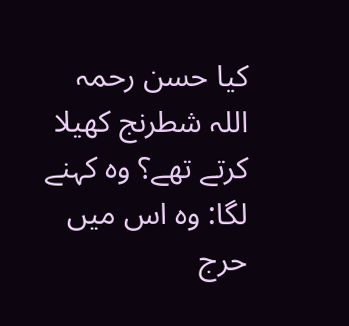کیا حسن رحمہ اللہ شطرنج کھیلا کرتے تھے؟ وہ کہنے لگا: وہ اس میں حرج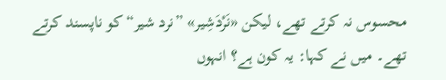محسوس نہ کرتے تھے، لیکن «نَرْدَشِير» ”نرد شیر“ کو ناپسند کرتے تھے۔ میں نے کہا: یہ کون ہے؟ انہوں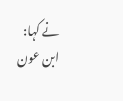نے کہا: ابن عون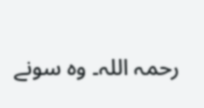رحمہ اللہ۔ وہ سونے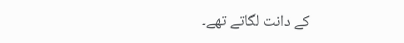کے دانت لگاتے تھے۔